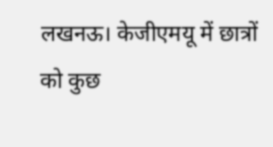लखनऊ। केजीएमयू में छात्रों को कुछ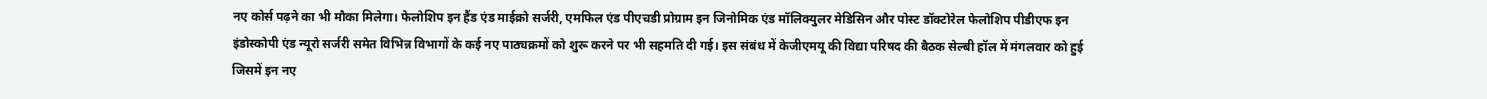नए कोर्स पढ़ने का भी मौका मिलेगा। फेलोशिप इन हैंड एंड माईक्रो सर्जरी, एमफिल एंड पीएचडी प्रोग्राम इन जिनोमिक एंड मॉलिक्युलर मेडिसिन और पोस्ट डॉक्टोरेल फेलोशिप पीडीएफ इन इंडोस्कोपी एंड न्यूरो सर्जरी समेत विभिन्न विभागों के कई नए पाठ्यक्रमों को शुरू करने पर भी सहमति दी गई। इस संबंध में केजीएमयू की विद्या परिषद की बैठक सेल्बी हॉल में मंगलवार को हुई जिसमें इन नए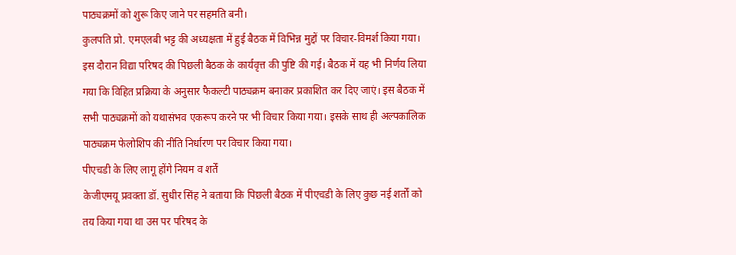पाठ्यक्रमों को शुरू किए जाने पर सहमति बनी।
कुलपति प्रो. एमएलबी भट्ट की अध्यक्षता में हुई बैठक में विभिन्न मुद्दों पर विचार-विमर्श किया गया। इस दौरान विद्या परिषद की पिछली बैठक के कार्यवृत्त की पुष्टि की गई। बैठक में यह भी निर्णय लिया गया कि विहित प्रक्रिया के अनुसार फैकल्टी पाठ्यक्रम बनाकर प्रकाशित कर दिए जाएं। इस बैठक में सभी पाठ्यक्रमों को यथासंभव एकरूप करने पर भी विचार किया गया। इसके साथ ही अल्पकालिक पाठ्यक्रम फेलोशिप की नीति निर्धारण पर विचार किया गया।
पीएचडी के लिए लागू होंगे नियम व शर्तें
केजीएमयू प्रवक्ता डॉ. सुधीर सिंह ने बताया कि पिछली बैठक में पीएचडी के लिए कुछ नई शर्तों को तय किया गया था उस पर परिषद के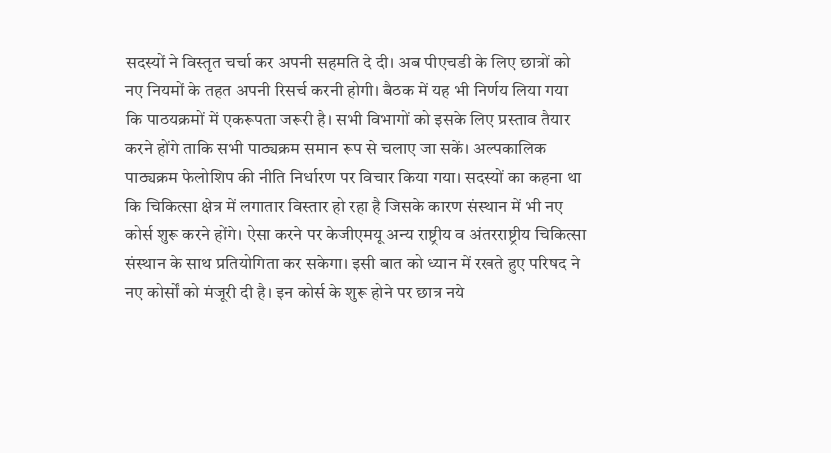सदस्यों ने विस्तृत चर्चा कर अपनी सहमति दे दी। अब पीएचडी के लिए छात्रों को नए नियमों के तहत अपनी रिसर्च करनी होगी। बैठक में यह भी निर्णय लिया गया कि पाठयक्रमों में एकरूपता जरूरी है। सभी विभागों को इसके लिए प्रस्ताव तैयार करने होंगे ताकि सभी पाठ्यक्रम समान रूप से चलाए जा सकें। अल्पकालिक पाठ्यक्रम फेलोशिप की नीति निर्धारण पर विचार किया गया। सदस्यों का कहना था कि चिकित्सा क्षेत्र में लगातार विस्तार हो रहा है जिसके कारण संस्थान में भी नए कोर्स शुरू करने होंगे। ऐसा करने पर केजीएमयू अन्य राष्ट्रीय व अंतरराष्ट्रीय चिकित्सा संस्थान के साथ प्रतियोगिता कर सकेगा। इसी बात को ध्यान में रखते हुए परिषद ने नए कोर्सों को मंजूरी दी है। इन कोर्स के शुरू होने पर छात्र नये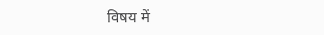विषय में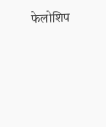फेलोशिप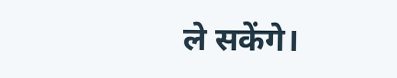ले सकेंगे।